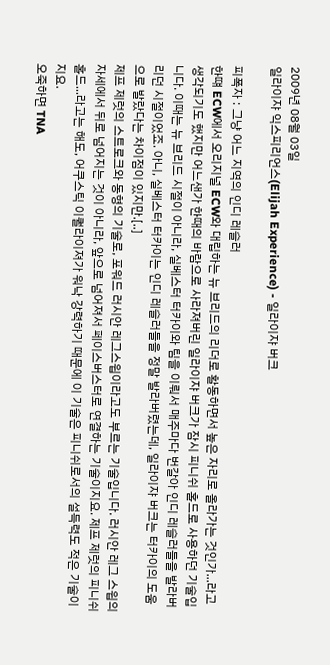2009년 08월 03일
일라이쟈 익스피리언스(Elijah Experience) - 일라이쟈 버크

피폭자 : 그냥 어느 지역의 인디 레슬러
한떄 ECW에서 오리지널 ECW와 대립하는 뉴 브리드의 리더로 활동하면서 높은 자리로 올라가는 것인가...라고 생각되기도 했지만 어느샌가 한때의 바람으로 사라져버린 일라이쟈 버크가 잠시 피니쉬 홀드로 사용하던 기술입니다. 이때는 뉴 브리드 시절이 아니라, 실베스터 터카이와 팀을 이뤄서 매주마다 번갈아 인디 레슬러들을 발라버리던 시절이었죠. 아니, 실베스터 터카이는 인디 레슬러들을 정말 발라버렸는데, 일라이쟈 버크는 터카이의 도움으로 발랐다는 차이점이 있지만.[..]
제프 제럿의 스트로크와 동형의 기술로, 포워드 러시안 레그스윕이라고도 부르는 기술입니다. 러시안 레그 스윕의 자세에서 뒤로 넘어지는 것이 아니라, 앞으로 넘어져서 페이스버스터로 연결하는 기술이지요. 제프 제럿의 피니쉬 홀드...라고는 해도, 어쿠스틱 이퀄라이져가 워낙 강력하기 때문에 이 기술은 피니쉬로서의 설득력도 적은 기술이지요.
오죽하면 TNA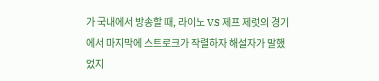가 국내에서 방송할 때, 라이노 VS 제프 제럿의 경기에서 마지막에 스트로크가 작렬하자 해설자가 말했었지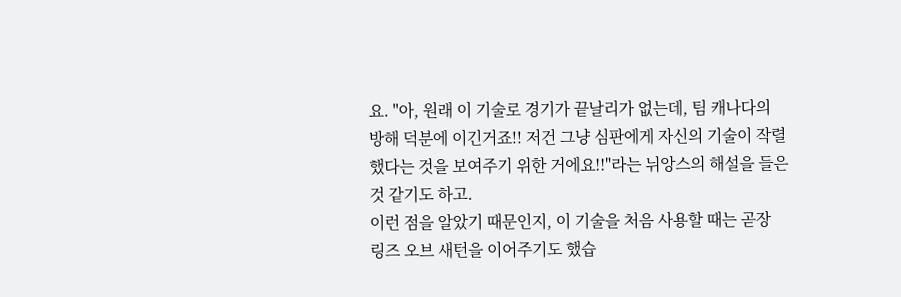요. "아, 원래 이 기술로 경기가 끝날리가 없는데, 팀 캐나다의 방해 덕분에 이긴거죠!! 저건 그냥 심판에게 자신의 기술이 작렬했다는 것을 보여주기 위한 거에요!!"라는 뉘앙스의 해설을 들은 것 같기도 하고.
이런 점을 알았기 때문인지, 이 기술을 처음 사용할 때는 곧장 링즈 오브 새턴을 이어주기도 했습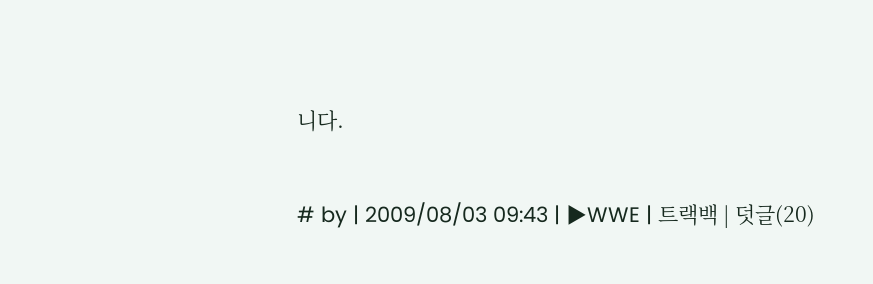니다.

# by | 2009/08/03 09:43 | ▶WWE | 트랙백 | 덧글(20)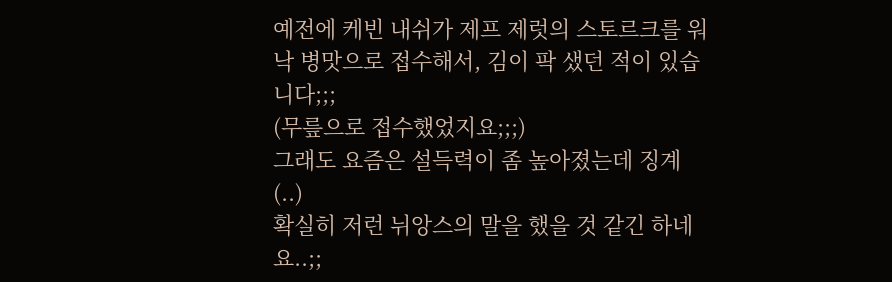예전에 케빈 내쉬가 제프 제럿의 스토르크를 워낙 병맛으로 접수해서, 김이 팍 샜던 적이 있습니다;;;
(무릎으로 접수했었지요;;;)
그래도 요즘은 설득력이 좀 높아졌는데 징계(..)
확실히 저런 뉘앙스의 말을 했을 것 같긴 하네요..;;